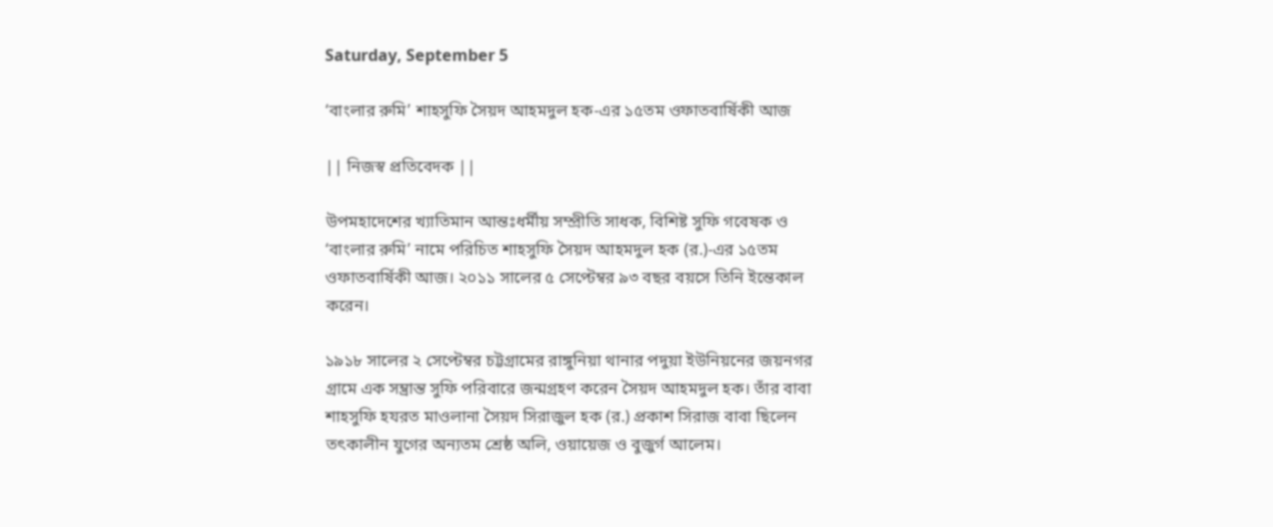Saturday, September 5

‘বাংলার রুমি’ শাহসুফি সৈয়দ আহমদুল হক-এর ১৫তম ওফাতবার্ষিকী আজ

|| নিজস্ব প্রতিবেদক ||

উপমহাদেশের খ্যাতিমান আন্তঃধর্মীয় সম্প্রীতি সাধক, বিশিষ্ট সুফি গবেষক ও ‘বাংলার রুমি’ নামে পরিচিত শাহসুফি সৈয়দ আহমদুল হক (র.)-এর ১৫তম ওফাতবার্ষিকী আজ। ২০১১ সালের ৫ সেপ্টেম্বর ৯৩ বছর বয়সে তিনি ইন্তেকাল করেন।

১৯১৮ সালের ২ সেপ্টেম্বর চট্টগ্রামের রাঙ্গুনিয়া থানার পদুয়া ইউনিয়নের জয়নগর গ্রামে এক সম্ভ্রান্ত সুফি পরিবারে জন্মগ্রহণ করেন সৈয়দ আহমদুল হক। তাঁর বাবা শাহসুফি হযরত মাওলানা সৈয়দ সিরাজুল হক (র.) প্রকাশ সিরাজ বাবা ছিলেন তৎকালীন যুগের অন্যতম শ্রেষ্ঠ অলি, ওয়ায়েজ ও বুজুর্গ আলেম।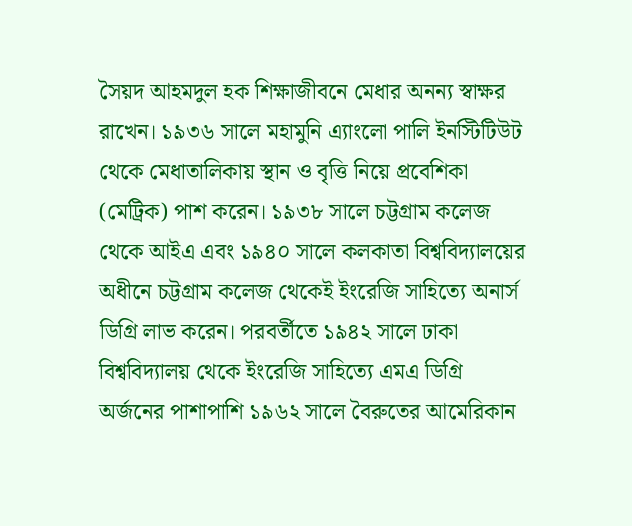সৈয়দ আহমদুল হক শিক্ষাজীবনে মেধার অনন্য স্বাক্ষর রাখেন। ১৯৩৬ সালে মহামুনি এ্যাংলো পালি ইনস্টিটিউট থেকে মেধাতালিকায় স্থান ও বৃত্তি নিয়ে প্রবেশিকা (মেট্রিক) পাশ করেন। ১৯৩৮ সালে চট্টগ্রাম কলেজ থেকে আইএ এবং ১৯৪০ সালে কলকাতা বিশ্ববিদ্যালয়ের অধীনে চট্টগ্রাম কলেজ থেকেই ইংরেজি সাহিত্যে অনার্স ডিগ্রি লাভ করেন। পরবর্তীতে ১৯৪২ সালে ঢাকা বিশ্ববিদ্যালয় থেকে ইংরেজি সাহিত্যে এমএ ডিগ্রি অর্জনের পাশাপাশি ১৯৬২ সালে বৈরুতের আমেরিকান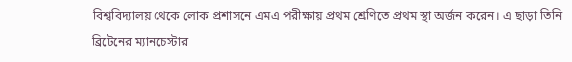বিশ্ববিদ্যালয় থেকে লোক প্রশাসনে এমএ পরীক্ষায় প্রথম শ্রেণিতে প্রথম স্থা অর্জন করেন। এ ছাড়া তিনি ব্রিটেনের ম্যানচেস্টার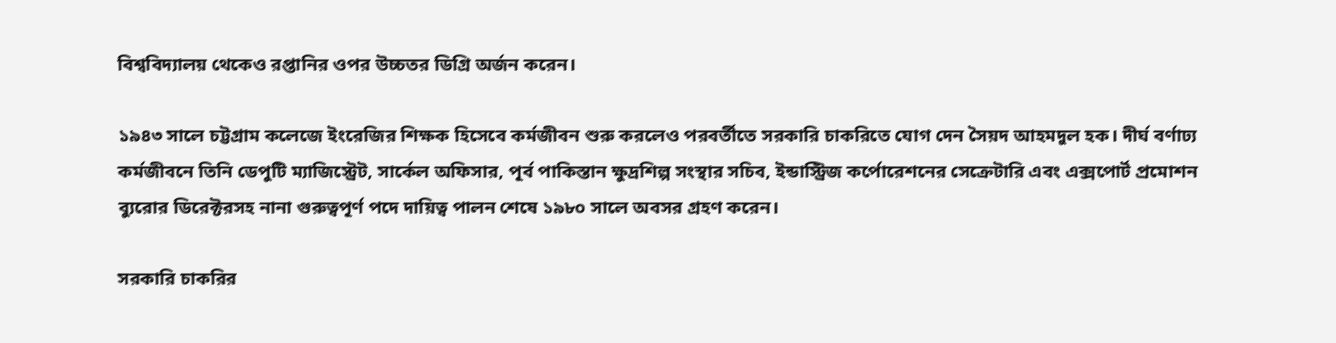বিশ্ববিদ্যালয় থেকেও রপ্তানির ওপর উচ্চতর ডিগ্রি অর্জন করেন।

১৯৪৩ সালে চট্টগ্রাম কলেজে ইংরেজির শিক্ষক হিসেবে কর্মজীবন শুরু করলেও পরবর্তীতে সরকারি চাকরিতে যোগ দেন সৈয়দ আহমদুল হক। দীর্ঘ বর্ণাঢ্য কর্মজীবনে তিনি ডেপুটি ম্যাজিস্ট্রেট, সার্কেল অফিসার, পূর্ব পাকিস্তান ক্ষুদ্রশিল্প সংস্থার সচিব, ইন্ডাস্ট্রিজ কর্পোরেশনের সেক্রেটারি এবং এক্সপোর্ট প্রমোশন ব্যুরোর ডিরেক্টরসহ নানা গুরুত্বপূর্ণ পদে দায়িত্ব পালন শেষে ১৯৮০ সালে অবসর গ্রহণ করেন।

সরকারি চাকরির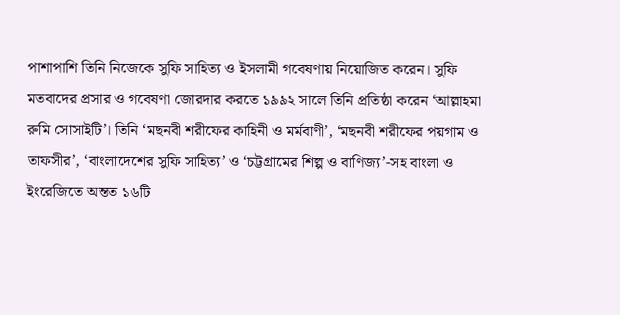পাশাপাশি তিনি নিজেকে সুফি সাহিত্য ও ইসলামী গবেষণায় নিয়োজিত করেন। সুফি মতবাদের প্রসার ও গবেষণা জোরদার করতে ১৯৯২ সালে তিনি প্রতিষ্ঠা করেন ‘আল্লাহমা রুমি সোসাইটি’। তিনি ‘মছনবী শরীফের কাহিনী ও মর্মবাণী’, ‘মছনবী শরীফের পয়গাম ও তাফসীর’, ‘বাংলাদেশের সুফি সাহিত্য’ ও ‘চট্টগ্রামের শিল্প ও বাণিজ্য’-সহ বাংলা ও ইংরেজিতে অন্তত ১৬টি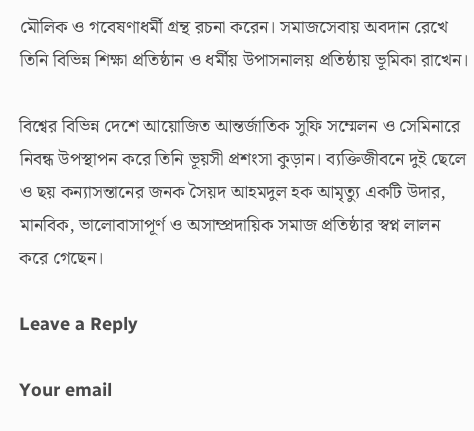মৌলিক ও গবেষণাধর্মী গ্রন্থ রচনা করেন। সমাজসেবায় অবদান রেখে তিনি বিভিন্ন শিক্ষা প্রতিষ্ঠান ও ধর্মীয় উপাসনালয় প্রতিষ্ঠায় ভূমিকা রাখেন।

বিশ্বের বিভিন্ন দেশে আয়োজিত আন্তর্জাতিক সুফি সম্মেলন ও সেমিনারে নিবন্ধ উপস্থাপন করে তিনি ভূয়সী প্রশংসা কুড়ান। ব্যক্তিজীবনে দুই ছেলে ও ছয় কন্যাসন্তানের জনক সৈয়দ আহমদুল হক আমৃত্যু একটি উদার, মানবিক, ভালোবাসাপূর্ণ ও অসাম্প্রদায়িক সমাজ প্রতিষ্ঠার স্বপ্ন লালন করে গেছেন।

Leave a Reply

Your email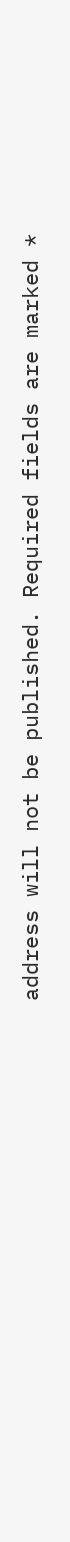address will not be published. Required fields are marked *